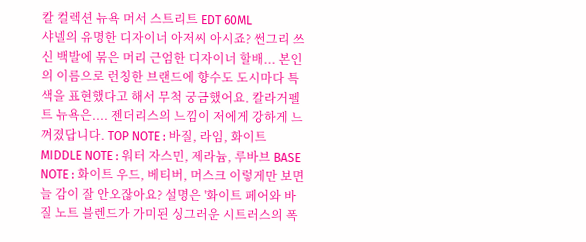칼 컬렉션 뉴욕 머서 스트리트 EDT 60ML
샤넬의 유명한 디자이너 아저씨 아시죠? 썬그리 쓰신 백발에 묶은 머리 근엄한 디자이너 할배... 본인의 이름으로 런칭한 브랜드에 향수도 도시마다 특색을 표현했다고 해서 무척 궁금했어요. 칼라거펠트 뉴욕은.... 젠더리스의 느낌이 저에게 강하게 느껴졌답니다. TOP NOTE : 바질, 라임, 화이트 MIDDLE NOTE : 워터 자스민, 제라늄, 루바브 BASE NOTE : 화이트 우드, 베티버, 머스크 이렇게만 보면 늘 감이 잘 안오잖아요? 설명은 '화이트 페어와 바질 노트 블렌드가 가미된 싱그러운 시트러스의 폭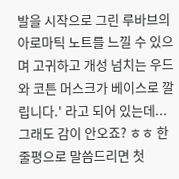발을 시작으로 그린 루바브의 아로마틱 노트를 느낄 수 있으며 고귀하고 개성 넘치는 우드와 코튼 머스크가 베이스로 깔립니다.' 라고 되어 있는데... 그래도 감이 안오죠? ㅎㅎ 한줄평으로 말씀드리면 첫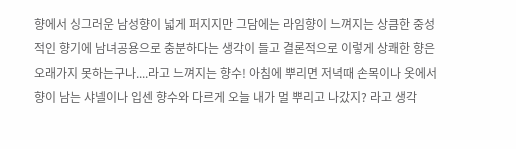향에서 싱그러운 남성향이 넓게 퍼지지만 그담에는 라임향이 느껴지는 상큼한 중성적인 향기에 남녀공용으로 충분하다는 생각이 들고 결론적으로 이렇게 상쾌한 향은 오래가지 못하는구나....라고 느껴지는 향수! 아침에 뿌리면 저녁때 손목이나 옷에서 향이 남는 샤넬이나 입센 향수와 다르게 오늘 내가 멀 뿌리고 나갔지? 라고 생각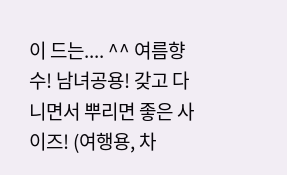이 드는.... ^^ 여름향수! 남녀공용! 갖고 다니면서 뿌리면 좋은 사이즈! (여행용, 차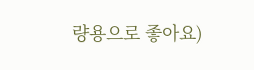량용으로 좋아요)